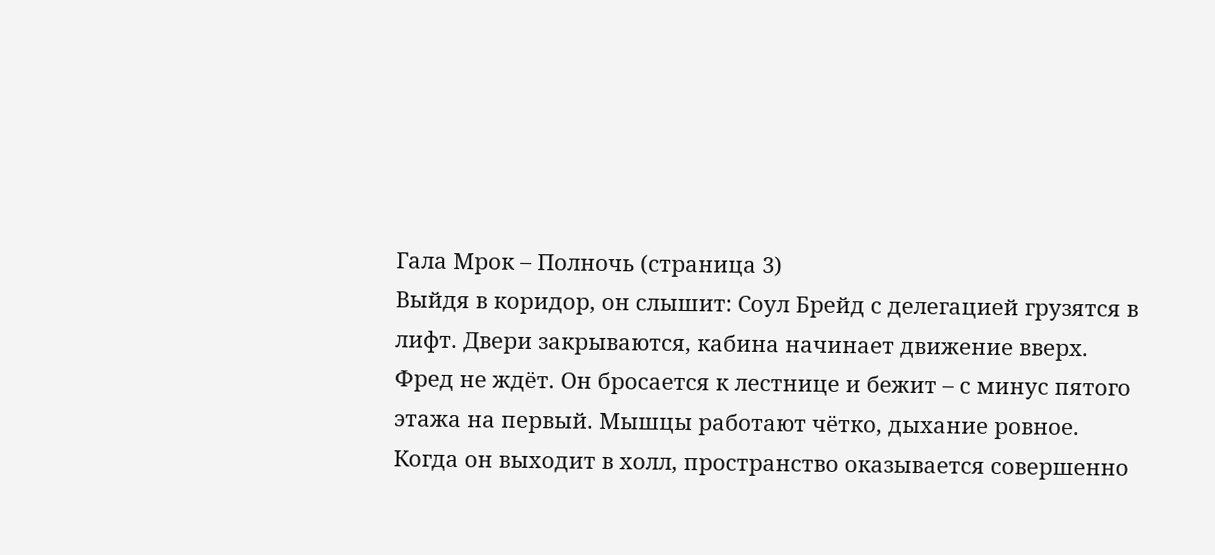Гала Мрок – Полночь (страница 3)
Выйдя в коридор, он слышит: Соул Брейд с делегацией грузятся в лифт. Двери закрываются, кабина начинает движение вверх.
Фред не ждёт. Он бросается к лестнице и бежит – с минус пятого этажа на первый. Мышцы работают чётко, дыхание ровное.
Когда он выходит в холл, пространство оказывается совершенно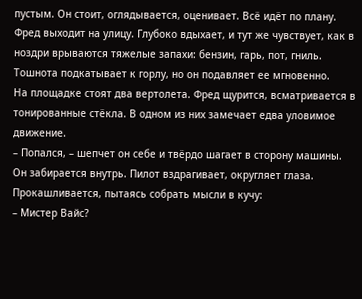пустым. Он стоит, оглядывается, оценивает. Всё идёт по плану.
Фред выходит на улицу. Глубоко вдыхает, и тут же чувствует, как в ноздри врываются тяжелые запахи: бензин, гарь, пот, гниль. Тошнота подкатывает к горлу, но он подавляет ее мгновенно.
На площадке стоят два вертолета. Фред щурится, всматривается в тонированные стёкла. В одном из них замечает едва уловимое движение.
– Попался, – шепчет он себе и твёрдо шагает в сторону машины.
Он забирается внутрь. Пилот вздрагивает, округляет глаза. Прокашливается, пытаясь собрать мысли в кучу:
– Мистер Вайс?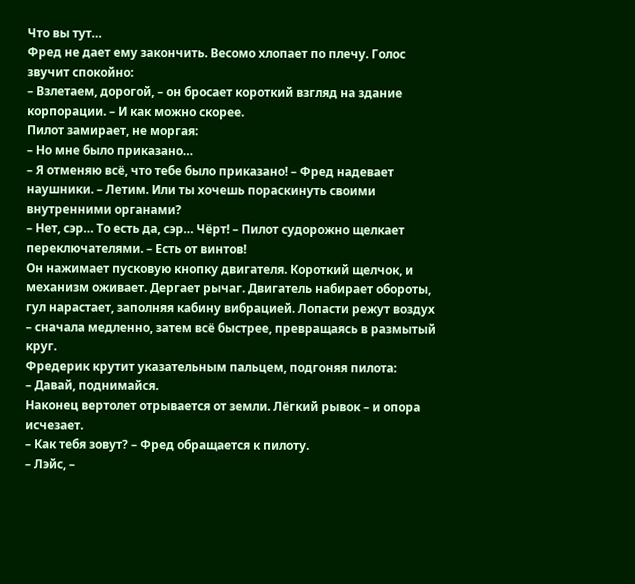Что вы тут…
Фред не дает ему закончить. Весомо хлопает по плечу. Голос звучит спокойно:
– Взлетаем, дорогой, – он бросает короткий взгляд на здание корпорации. – И как можно скорее.
Пилот замирает, не моргая:
– Но мне было приказано…
– Я отменяю всё, что тебе было приказано! – Фред надевает наушники. – Летим. Или ты хочешь пораскинуть своими внутренними органами?
– Нет, сэр… То есть да, сэр… Чёрт! – Пилот судорожно щелкает переключателями. – Есть от винтов!
Он нажимает пусковую кнопку двигателя. Короткий щелчок, и механизм оживает. Дергает рычаг. Двигатель набирает обороты, гул нарастает, заполняя кабину вибрацией. Лопасти режут воздух – сначала медленно, затем всё быстрее, превращаясь в размытый круг.
Фредерик крутит указательным пальцем, подгоняя пилота:
– Давай, поднимайся.
Наконец вертолет отрывается от земли. Лёгкий рывок – и опора исчезает.
– Как тебя зовут? – Фред обращается к пилоту.
– Лэйс, –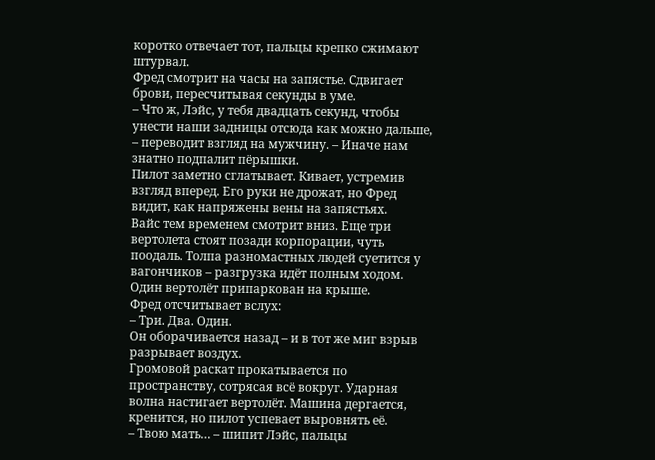коротко отвечает тот, пальцы крепко сжимают штурвал.
Фред смотрит на часы на запястье. Сдвигает брови, пересчитывая секунды в уме.
– Что ж, Лэйс, у тебя двадцать секунд, чтобы унести наши задницы отсюда как можно дальше, – переводит взгляд на мужчину. – Иначе нам знатно подпалит пёрышки.
Пилот заметно сглатывает. Кивает, устремив взгляд вперед. Его руки не дрожат, но Фред видит, как напряжены вены на запястьях.
Вайс тем временем смотрит вниз. Еще три вертолета стоят позади корпорации, чуть поодаль. Толпа разномастных людей суетится у вагончиков – разгрузка идёт полным ходом.
Один вертолёт припаркован на крыше.
Фред отсчитывает вслух:
– Три. Два. Один.
Он оборачивается назад – и в тот же миг взрыв разрывает воздух.
Громовой раскат прокатывается по пространству, сотрясая всё вокруг. Ударная волна настигает вертолёт. Машина дергается, кренится, но пилот успевает выровнять её.
– Твою мать… – шипит Лэйс, пальцы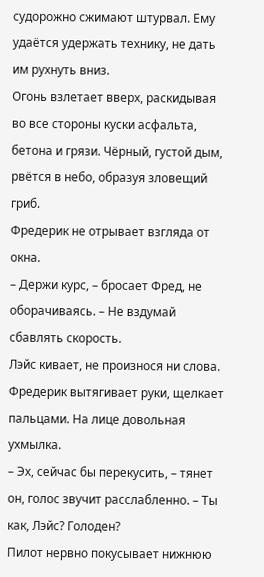судорожно сжимают штурвал. Ему удаётся удержать технику, не дать им рухнуть вниз.
Огонь взлетает вверх, раскидывая во все стороны куски асфальта, бетона и грязи. Чёрный, густой дым, рвётся в небо, образуя зловещий гриб.
Фредерик не отрывает взгляда от окна.
– Держи курс, – бросает Фред, не оборачиваясь. – Не вздумай сбавлять скорость.
Лэйс кивает, не произнося ни слова.
Фредерик вытягивает руки, щелкает пальцами. На лице довольная ухмылка.
– Эх, сейчас бы перекусить, – тянет он, голос звучит расслабленно. – Ты как, Лэйс? Голоден?
Пилот нервно покусывает нижнюю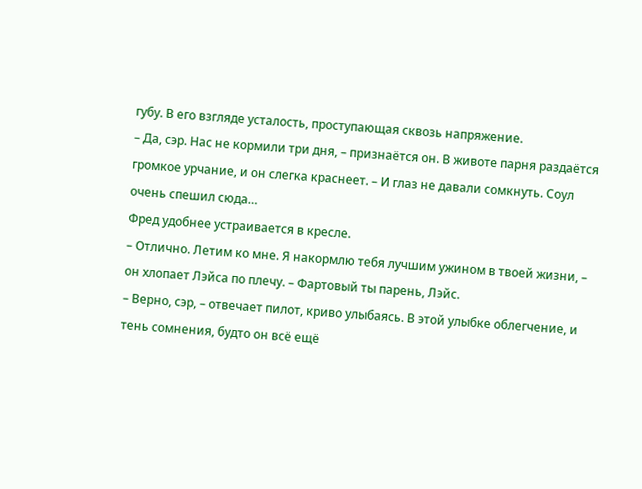губу. В его взгляде усталость, проступающая сквозь напряжение.
– Да, сэр. Нас не кормили три дня, – признаётся он. В животе парня раздаётся громкое урчание, и он слегка краснеет. – И глаз не давали сомкнуть. Соул очень спешил сюда…
Фред удобнее устраивается в кресле.
– Отлично. Летим ко мне. Я накормлю тебя лучшим ужином в твоей жизни, – он хлопает Лэйса по плечу. – Фартовый ты парень, Лэйс.
– Верно, сэр, – отвечает пилот, криво улыбаясь. В этой улыбке облегчение, и тень сомнения, будто он всё ещё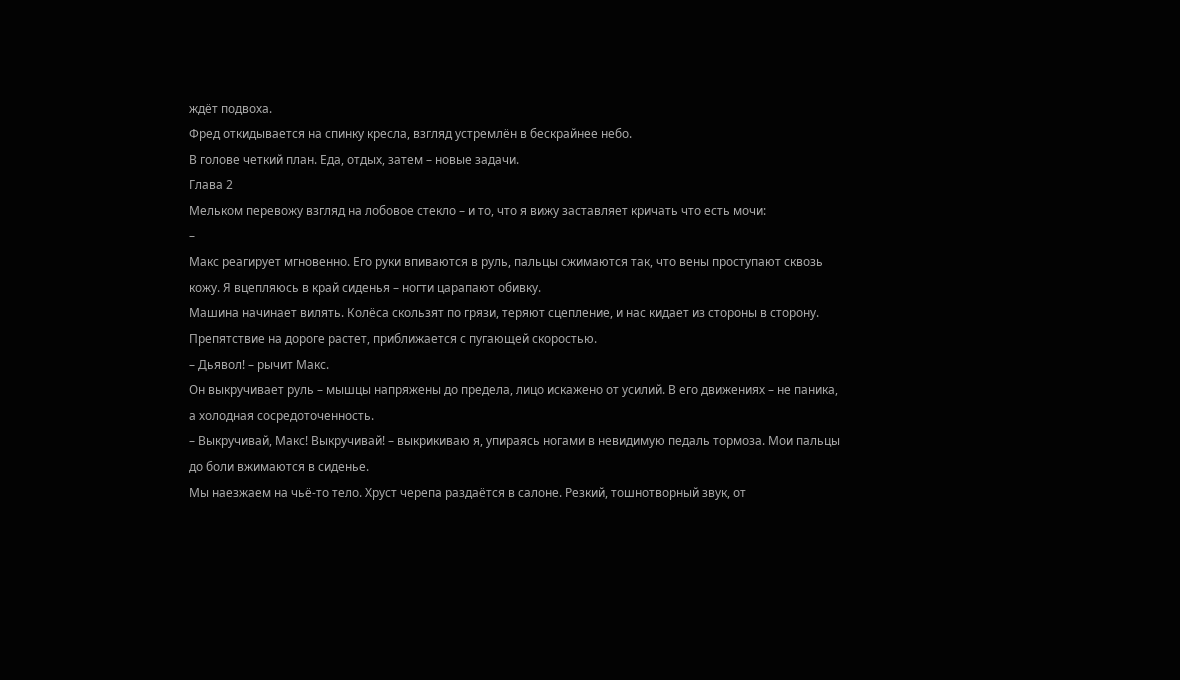ждёт подвоха.
Фред откидывается на спинку кресла, взгляд устремлён в бескрайнее небо.
В голове четкий план. Еда, отдых, затем – новые задачи.
Глава 2
Мельком перевожу взгляд на лобовое стекло – и то, что я вижу заставляет кричать что есть мочи:
–
Макс реагирует мгновенно. Его руки впиваются в руль, пальцы сжимаются так, что вены проступают сквозь кожу. Я вцепляюсь в край сиденья – ногти царапают обивку.
Машина начинает вилять. Колёса скользят по грязи, теряют сцепление, и нас кидает из стороны в сторону.
Препятствие на дороге растет, приближается с пугающей скоростью.
– Дьявол! – рычит Макс.
Он выкручивает руль – мышцы напряжены до предела, лицо искажено от усилий. В его движениях – не паника, а холодная сосредоточенность.
– Выкручивай, Макс! Выкручивай! – выкрикиваю я, упираясь ногами в невидимую педаль тормоза. Мои пальцы до боли вжимаются в сиденье.
Мы наезжаем на чьё‑то тело. Хруст черепа раздаётся в салоне. Резкий, тошнотворный звук, от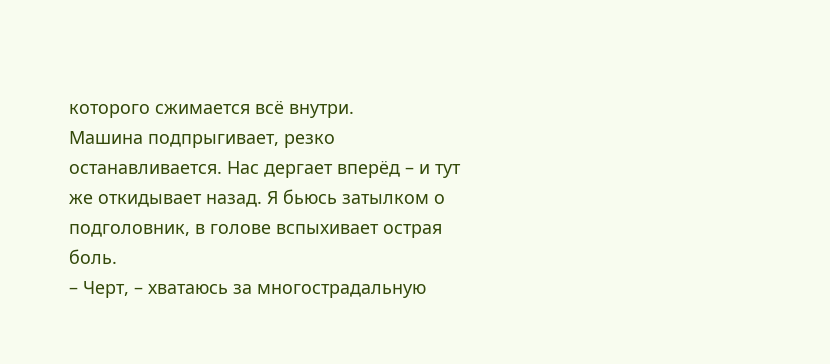которого сжимается всё внутри.
Машина подпрыгивает, резко останавливается. Нас дергает вперёд – и тут же откидывает назад. Я бьюсь затылком о подголовник, в голове вспыхивает острая боль.
– Черт, – хватаюсь за многострадальную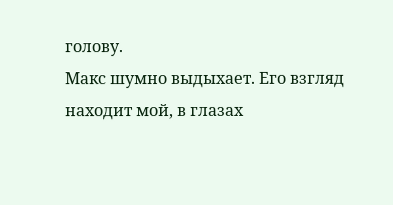голову.
Макс шумно выдыхает. Его взгляд находит мой, в глазах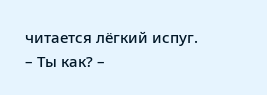читается лёгкий испуг.
– Ты как? –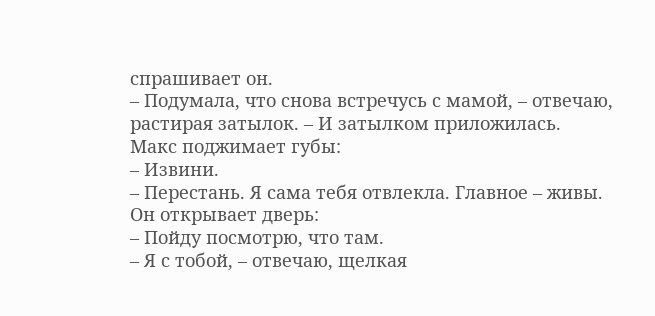спрашивает он.
– Подумала, что снова встречусь с мамой, – отвечаю, растирая затылок. – И затылком приложилась.
Макс поджимает губы:
– Извини.
– Перестань. Я сама тебя отвлекла. Главное – живы.
Он открывает дверь:
– Пойду посмотрю, что там.
– Я с тобой, – отвечаю, щелкая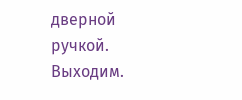дверной ручкой.
Выходим.